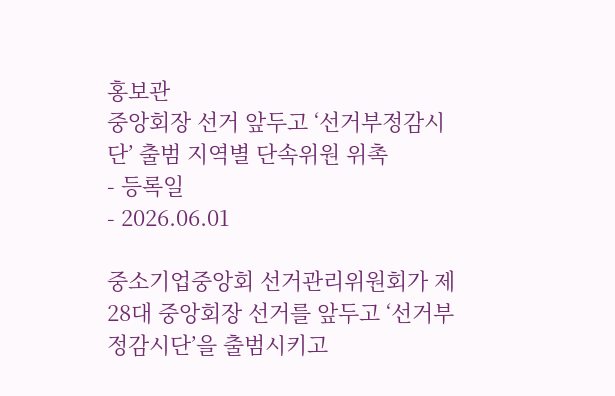홍보관
중앙회장 선거 앞두고 ‘선거부정감시단’ 출범 지역별 단속위원 위촉
- 등록일
- 2026.06.01

중소기업중앙회 선거관리위원회가 제28대 중앙회장 선거를 앞두고 ‘선거부정감시단’을 출범시키고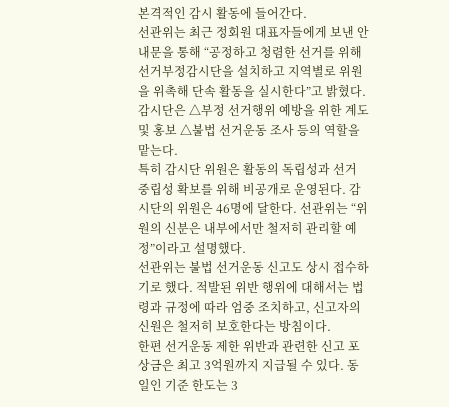본격적인 감시 활동에 들어간다.
선관위는 최근 정회원 대표자들에게 보낸 안내문을 통해 “공정하고 청렴한 선거를 위해 선거부정감시단을 설치하고 지역별로 위원을 위촉해 단속 활동을 실시한다”고 밝혔다. 감시단은 △부정 선거행위 예방을 위한 계도 및 홍보 △불법 선거운동 조사 등의 역할을 맡는다.
특히 감시단 위원은 활동의 독립성과 선거 중립성 확보를 위해 비공개로 운영된다. 감시단의 위원은 46명에 달한다. 선관위는 “위원의 신분은 내부에서만 철저히 관리할 예정”이라고 설명했다.
선관위는 불법 선거운동 신고도 상시 접수하기로 했다. 적발된 위반 행위에 대해서는 법령과 규정에 따라 엄중 조치하고, 신고자의 신원은 철저히 보호한다는 방침이다.
한편 선거운동 제한 위반과 관련한 신고 포상금은 최고 3억원까지 지급될 수 있다. 동일인 기준 한도는 3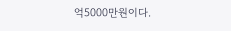억5000만원이다.